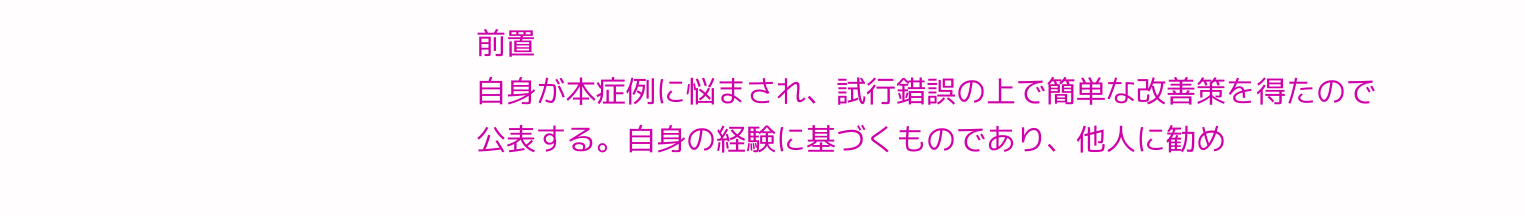前置
自身が本症例に悩まされ、試行錯誤の上で簡単な改善策を得たので公表する。自身の経験に基づくものであり、他人に勧め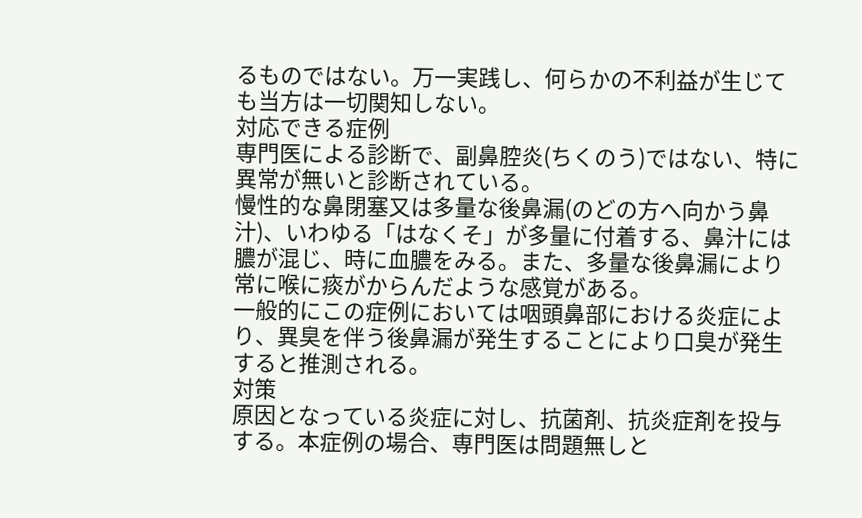るものではない。万一実践し、何らかの不利益が生じても当方は一切関知しない。
対応できる症例
専門医による診断で、副鼻腔炎(ちくのう)ではない、特に異常が無いと診断されている。
慢性的な鼻閉塞又は多量な後鼻漏(のどの方へ向かう鼻汁)、いわゆる「はなくそ」が多量に付着する、鼻汁には膿が混じ、時に血膿をみる。また、多量な後鼻漏により常に喉に痰がからんだような感覚がある。
一般的にこの症例においては咽頭鼻部における炎症により、異臭を伴う後鼻漏が発生することにより口臭が発生すると推測される。
対策
原因となっている炎症に対し、抗菌剤、抗炎症剤を投与する。本症例の場合、専門医は問題無しと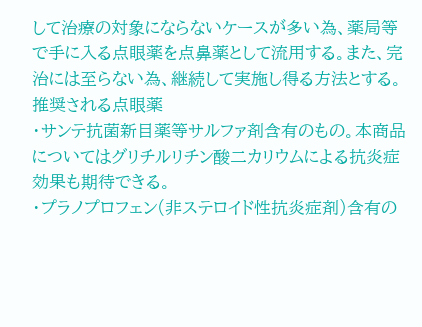して治療の対象にならないケースが多い為、薬局等で手に入る点眼薬を点鼻薬として流用する。また、完治には至らない為、継続して実施し得る方法とする。
推奨される点眼薬
・サンテ抗菌新目薬等サルファ剤含有のもの。本商品についてはグリチルリチン酸二カリウムによる抗炎症効果も期待できる。
・プラノプロフェン(非ステロイド性抗炎症剤)含有の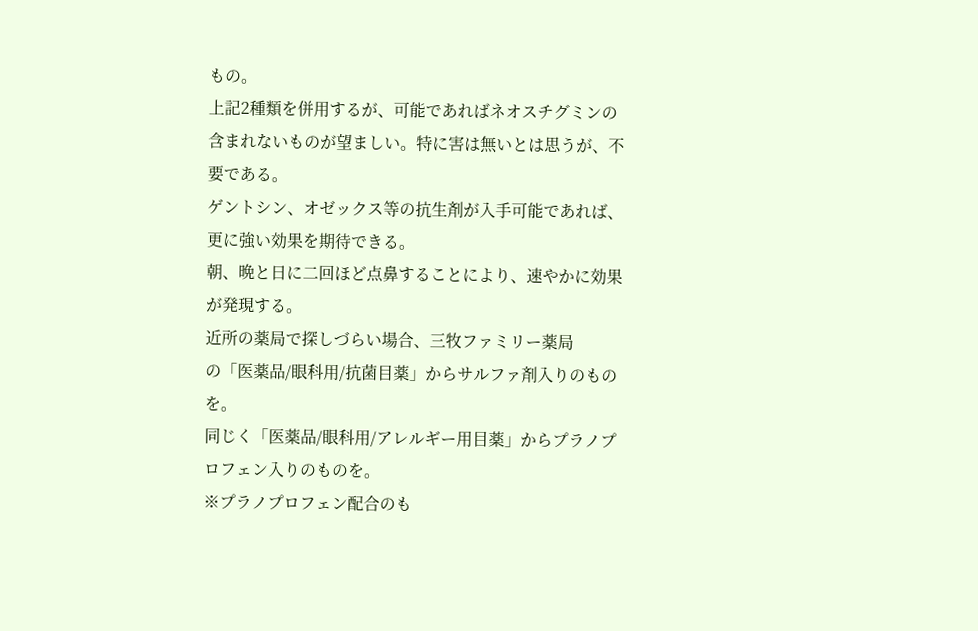もの。
上記2種類を併用するが、可能であればネオスチグミンの含まれないものが望ましい。特に害は無いとは思うが、不要である。
ゲントシン、オゼックス等の抗生剤が入手可能であれば、更に強い効果を期待できる。
朝、晩と日に二回ほど点鼻することにより、速やかに効果が発現する。
近所の薬局で探しづらい場合、三牧ファミリー薬局
の「医薬品/眼科用/抗菌目薬」からサルファ剤入りのものを。
同じく「医薬品/眼科用/アレルギー用目薬」からプラノプロフェン入りのものを。
※プラノプロフェン配合のも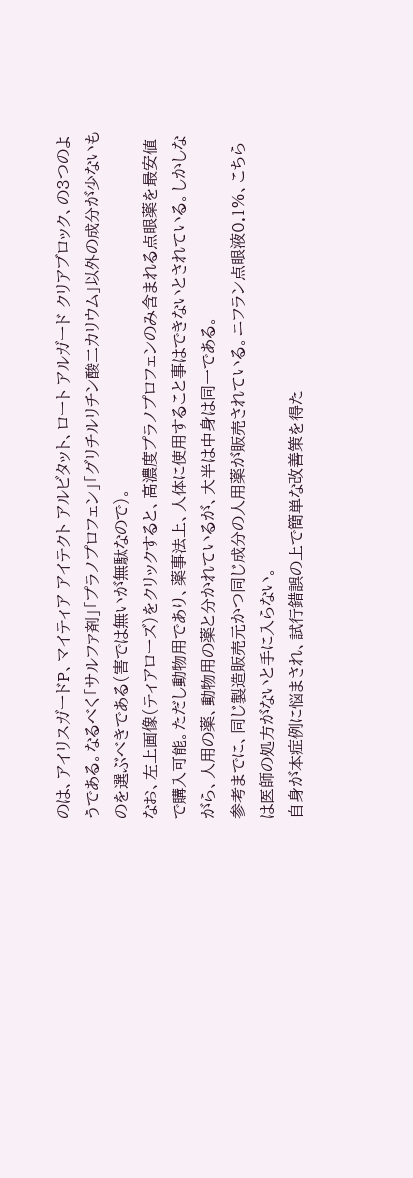のは、アイリスガードP、マイティア アイテクト アルビタット、ロート アルガード クリアブロック、の3つのようである。なるべく「サルファ剤」「プラノプロフェン」「グリチルリチン酸二カリウム」以外の成分が少ないものを選ぶべきである(害では無いが無駄なので)。
なお、左上画像(ティアローズ)をクリックすると、高濃度プラノプロフェンのみ含まれる点眼薬を最安値で購入可能。ただし動物用であり、薬事法上、人体に使用すること事はできないとされている。しかしながら、人用の薬、動物用の薬と分かれているが、大半は中身は同一である。
参考までに、同じ製造販売元かつ同じ成分の人用薬が販売されている。ニフラン点眼液0.1%、こちらは医師の処方がないと手に入らない。
自身が本症例に悩まされ、試行錯誤の上で簡単な改善策を得た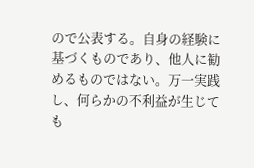ので公表する。自身の経験に基づくものであり、他人に勧めるものではない。万一実践し、何らかの不利益が生じても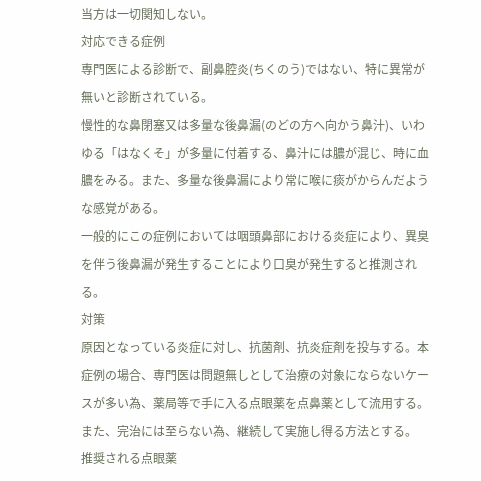当方は一切関知しない。
対応できる症例
専門医による診断で、副鼻腔炎(ちくのう)ではない、特に異常が無いと診断されている。
慢性的な鼻閉塞又は多量な後鼻漏(のどの方へ向かう鼻汁)、いわゆる「はなくそ」が多量に付着する、鼻汁には膿が混じ、時に血膿をみる。また、多量な後鼻漏により常に喉に痰がからんだような感覚がある。
一般的にこの症例においては咽頭鼻部における炎症により、異臭を伴う後鼻漏が発生することにより口臭が発生すると推測される。
対策
原因となっている炎症に対し、抗菌剤、抗炎症剤を投与する。本症例の場合、専門医は問題無しとして治療の対象にならないケースが多い為、薬局等で手に入る点眼薬を点鼻薬として流用する。また、完治には至らない為、継続して実施し得る方法とする。
推奨される点眼薬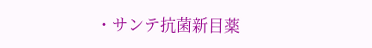・サンテ抗菌新目薬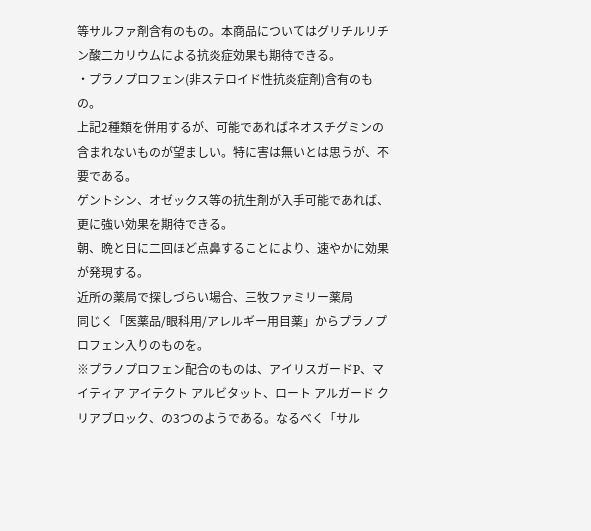等サルファ剤含有のもの。本商品についてはグリチルリチン酸二カリウムによる抗炎症効果も期待できる。
・プラノプロフェン(非ステロイド性抗炎症剤)含有のもの。
上記2種類を併用するが、可能であればネオスチグミンの含まれないものが望ましい。特に害は無いとは思うが、不要である。
ゲントシン、オゼックス等の抗生剤が入手可能であれば、更に強い効果を期待できる。
朝、晩と日に二回ほど点鼻することにより、速やかに効果が発現する。
近所の薬局で探しづらい場合、三牧ファミリー薬局
同じく「医薬品/眼科用/アレルギー用目薬」からプラノプロフェン入りのものを。
※プラノプロフェン配合のものは、アイリスガードP、マイティア アイテクト アルビタット、ロート アルガード クリアブロック、の3つのようである。なるべく「サル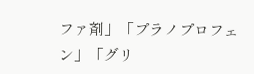ファ剤」「プラノプロフェン」「グリ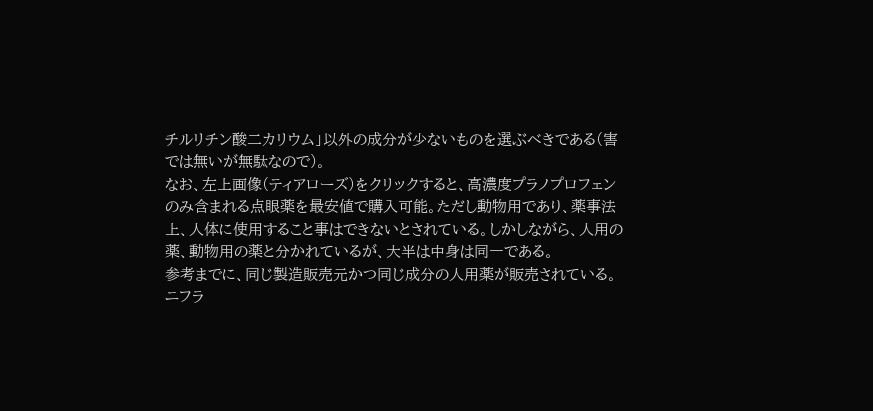チルリチン酸二カリウム」以外の成分が少ないものを選ぶべきである(害では無いが無駄なので)。
なお、左上画像(ティアローズ)をクリックすると、高濃度プラノプロフェンのみ含まれる点眼薬を最安値で購入可能。ただし動物用であり、薬事法上、人体に使用すること事はできないとされている。しかしながら、人用の薬、動物用の薬と分かれているが、大半は中身は同一である。
参考までに、同じ製造販売元かつ同じ成分の人用薬が販売されている。ニフラ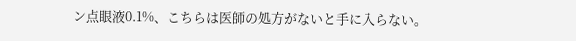ン点眼液0.1%、こちらは医師の処方がないと手に入らない。